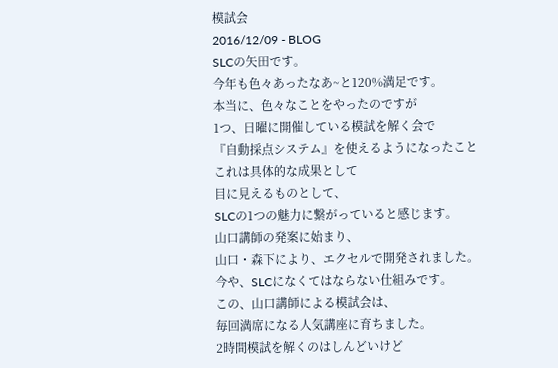模試会
2016/12/09 - BLOG
SLCの矢田です。
今年も色々あったなあ~と120%満足です。
本当に、色々なことをやったのですが
1つ、日曜に開催している模試を解く会で
『自動採点システム』を使えるようになったこと
これは具体的な成果として
目に見えるものとして、
SLCの1つの魅力に繋がっていると感じます。
山口講師の発案に始まり、
山口・森下により、エクセルで開発されました。
今や、SLCになくてはならない仕組みです。
この、山口講師による模試会は、
毎回満席になる人気講座に育ちました。
2時間模試を解くのはしんどいけど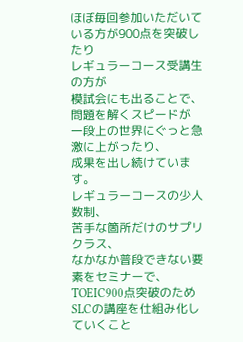ほぼ毎回参加いただいている方が900点を突破したり
レギュラーコース受講生の方が
模試会にも出ることで、問題を解くスピードが
一段上の世界にぐっと急激に上がったり、
成果を出し続けています。
レギュラーコースの少人数制、
苦手な箇所だけのサプリクラス、
なかなか普段できない要素をセミナーで、
TOEIC900点突破のため
SLCの講座を仕組み化していくこと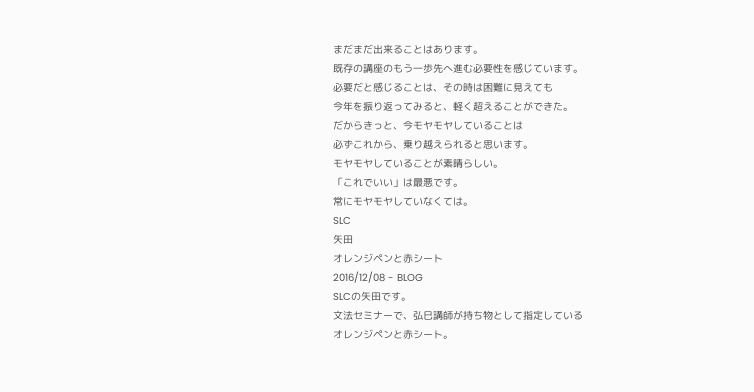まだまだ出来ることはあります。
既存の講座のもう一歩先へ進む必要性を感じています。
必要だと感じることは、その時は困難に見えても
今年を振り返ってみると、軽く超えることができた。
だからきっと、今モヤモヤしていることは
必ずこれから、乗り越えられると思います。
モヤモヤしていることが素晴らしい。
「これでいい」は最悪です。
常にモヤモヤしていなくては。
SLC
矢田
オレンジペンと赤シート
2016/12/08 - BLOG
SLCの矢田です。
文法セミナーで、弘巳講師が持ち物として指定している
オレンジペンと赤シート。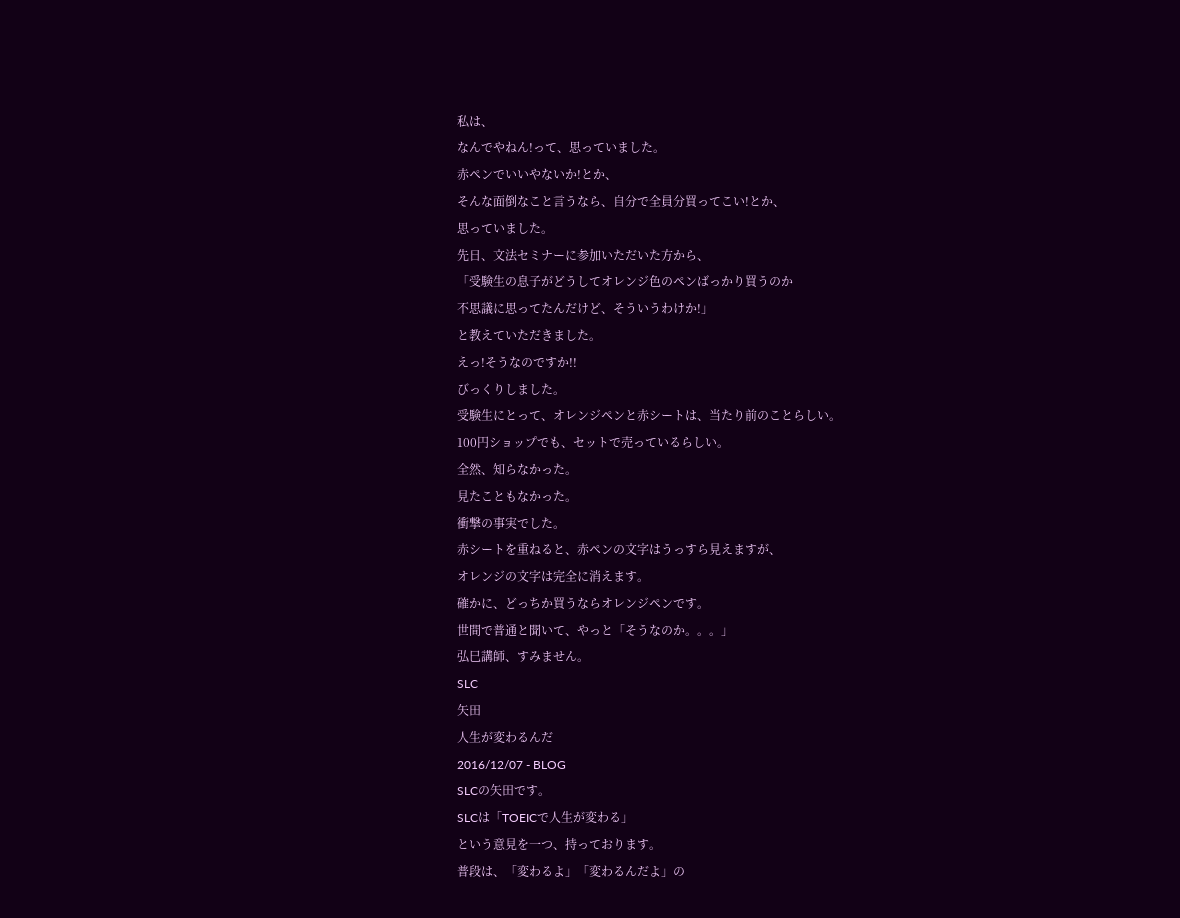私は、
なんでやねん!って、思っていました。
赤ペンでいいやないか!とか、
そんな面倒なこと言うなら、自分で全員分買ってこい!とか、
思っていました。
先日、文法セミナーに参加いただいた方から、
「受験生の息子がどうしてオレンジ色のペンばっかり買うのか
不思議に思ってたんだけど、そういうわけか!」
と教えていただきました。
えっ!そうなのですか!!
びっくりしました。
受験生にとって、オレンジペンと赤シートは、当たり前のことらしい。
100円ショップでも、セットで売っているらしい。
全然、知らなかった。
見たこともなかった。
衝撃の事実でした。
赤シートを重ねると、赤ペンの文字はうっすら見えますが、
オレンジの文字は完全に消えます。
確かに、どっちか買うならオレンジペンです。
世間で普通と聞いて、やっと「そうなのか。。。」
弘巳講師、すみません。
SLC
矢田
人生が変わるんだ
2016/12/07 - BLOG
SLCの矢田です。
SLCは「TOEICで人生が変わる」
という意見を一つ、持っております。
普段は、「変わるよ」「変わるんだよ」の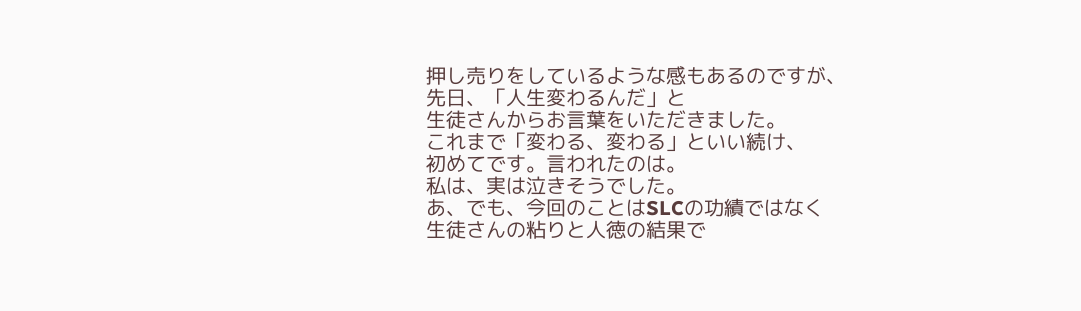押し売りをしているような感もあるのですが、
先日、「人生変わるんだ」と
生徒さんからお言葉をいただきました。
これまで「変わる、変わる」といい続け、
初めてです。言われたのは。
私は、実は泣きそうでした。
あ、でも、今回のことはSLCの功績ではなく
生徒さんの粘りと人徳の結果で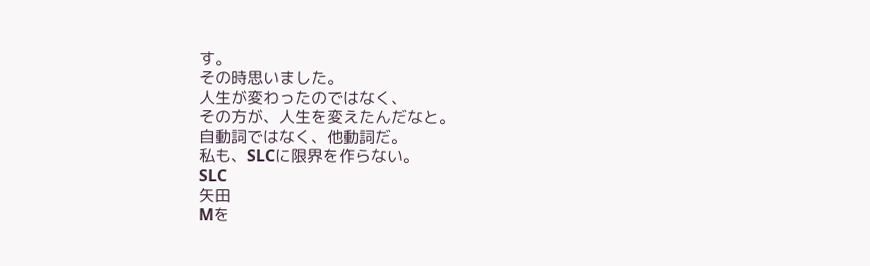す。
その時思いました。
人生が変わったのではなく、
その方が、人生を変えたんだなと。
自動詞ではなく、他動詞だ。
私も、SLCに限界を作らない。
SLC
矢田
Mを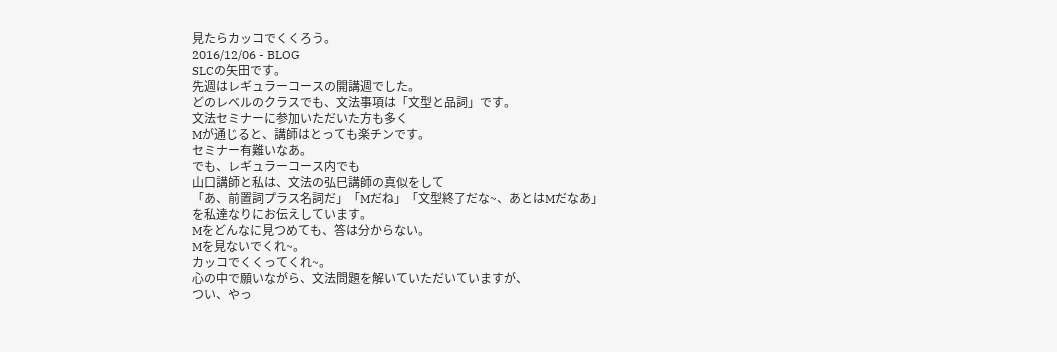見たらカッコでくくろう。
2016/12/06 - BLOG
SLCの矢田です。
先週はレギュラーコースの開講週でした。
どのレベルのクラスでも、文法事項は「文型と品詞」です。
文法セミナーに参加いただいた方も多く
Mが通じると、講師はとっても楽チンです。
セミナー有難いなあ。
でも、レギュラーコース内でも
山口講師と私は、文法の弘巳講師の真似をして
「あ、前置詞プラス名詞だ」「Mだね」「文型終了だな~、あとはMだなあ」
を私達なりにお伝えしています。
Mをどんなに見つめても、答は分からない。
Mを見ないでくれ~。
カッコでくくってくれ~。
心の中で願いながら、文法問題を解いていただいていますが、
つい、やっ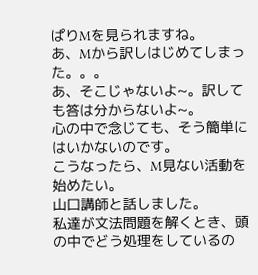ぱりMを見られますね。
あ、Mから訳しはじめてしまった。。。
あ、そこじゃないよ~。訳しても答は分からないよ~。
心の中で念じても、そう簡単にはいかないのです。
こうなったら、M見ない活動を始めたい。
山口講師と話しました。
私達が文法問題を解くとき、頭の中でどう処理をしているの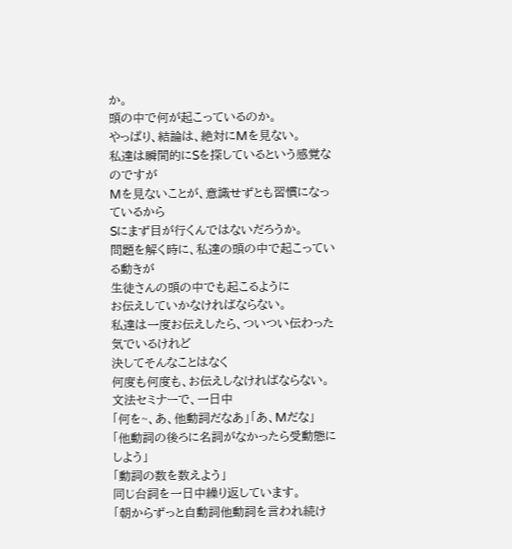か。
頭の中で何が起こっているのか。
やっぱり、結論は、絶対にMを見ない。
私達は瞬間的にSを探しているという感覚なのですが
Mを見ないことが、意識せずとも習慣になっているから
Sにまず目が行くんではないだろうか。
問題を解く時に、私達の頭の中で起こっている動きが
生徒さんの頭の中でも起こるように
お伝えしていかなければならない。
私達は一度お伝えしたら、ついつい伝わった気でいるけれど
決してそんなことはなく
何度も何度も、お伝えしなければならない。
文法セミナーで、一日中
「何を~、あ、他動詞だなあ」「あ、Mだな」
「他動詞の後ろに名詞がなかったら受動態にしよう」
「動詞の数を数えよう」
同じ台詞を一日中繰り返しています。
「朝からずっと自動詞他動詞を言われ続け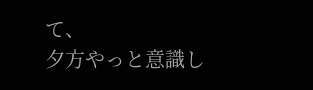て、
夕方やっと意識し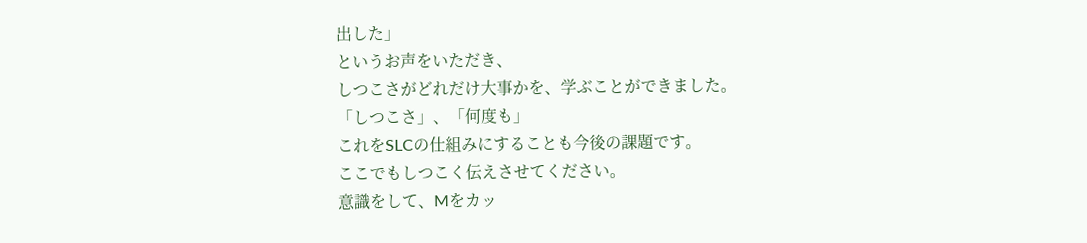出した」
というお声をいただき、
しつこさがどれだけ大事かを、学ぶことができました。
「しつこさ」、「何度も」
これをSLCの仕組みにすることも今後の課題です。
ここでもしつこく伝えさせてください。
意識をして、Mをカッ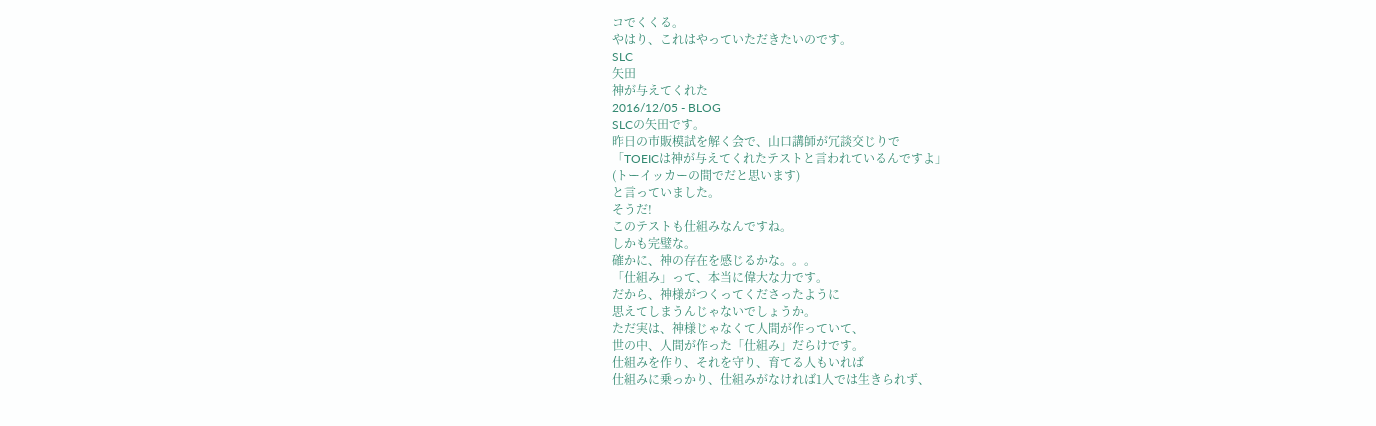コでくくる。
やはり、これはやっていただきたいのです。
SLC
矢田
神が与えてくれた
2016/12/05 - BLOG
SLCの矢田です。
昨日の市販模試を解く会で、山口講師が冗談交じりで
「TOEICは神が与えてくれたテストと言われているんですよ」
(トーイッカーの間でだと思います)
と言っていました。
そうだ!
このテストも仕組みなんですね。
しかも完璧な。
確かに、神の存在を感じるかな。。。
「仕組み」って、本当に偉大な力です。
だから、神様がつくってくださったように
思えてしまうんじゃないでしょうか。
ただ実は、神様じゃなくて人間が作っていて、
世の中、人間が作った「仕組み」だらけです。
仕組みを作り、それを守り、育てる人もいれば
仕組みに乗っかり、仕組みがなければ1人では生きられず、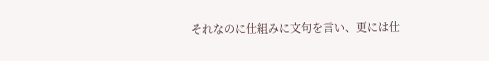それなのに仕組みに文句を言い、更には仕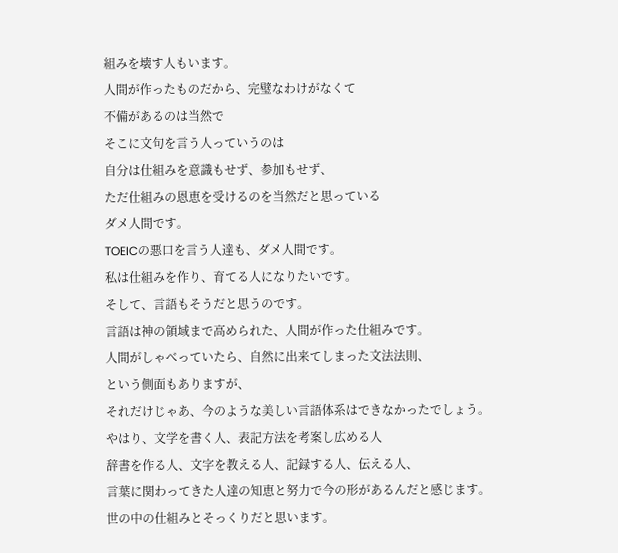組みを壊す人もいます。
人間が作ったものだから、完璧なわけがなくて
不備があるのは当然で
そこに文句を言う人っていうのは
自分は仕組みを意識もせず、参加もせず、
ただ仕組みの恩恵を受けるのを当然だと思っている
ダメ人間です。
TOEICの悪口を言う人達も、ダメ人間です。
私は仕組みを作り、育てる人になりたいです。
そして、言語もそうだと思うのです。
言語は神の領域まで高められた、人間が作った仕組みです。
人間がしゃべっていたら、自然に出来てしまった文法法則、
という側面もありますが、
それだけじゃあ、今のような美しい言語体系はできなかったでしょう。
やはり、文学を書く人、表記方法を考案し広める人
辞書を作る人、文字を教える人、記録する人、伝える人、
言葉に関わってきた人達の知恵と努力で今の形があるんだと感じます。
世の中の仕組みとそっくりだと思います。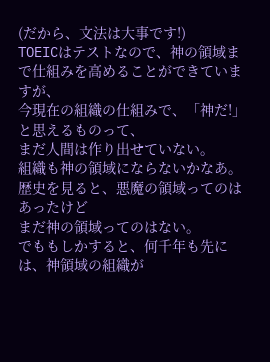(だから、文法は大事です!)
TOEICはテストなので、神の領域まで仕組みを高めることができていますが、
今現在の組織の仕組みで、「神だ!」と思えるものって、
まだ人間は作り出せていない。
組織も神の領域にならないかなあ。
歴史を見ると、悪魔の領域ってのはあったけど
まだ神の領域ってのはない。
でももしかすると、何千年も先には、神領域の組織が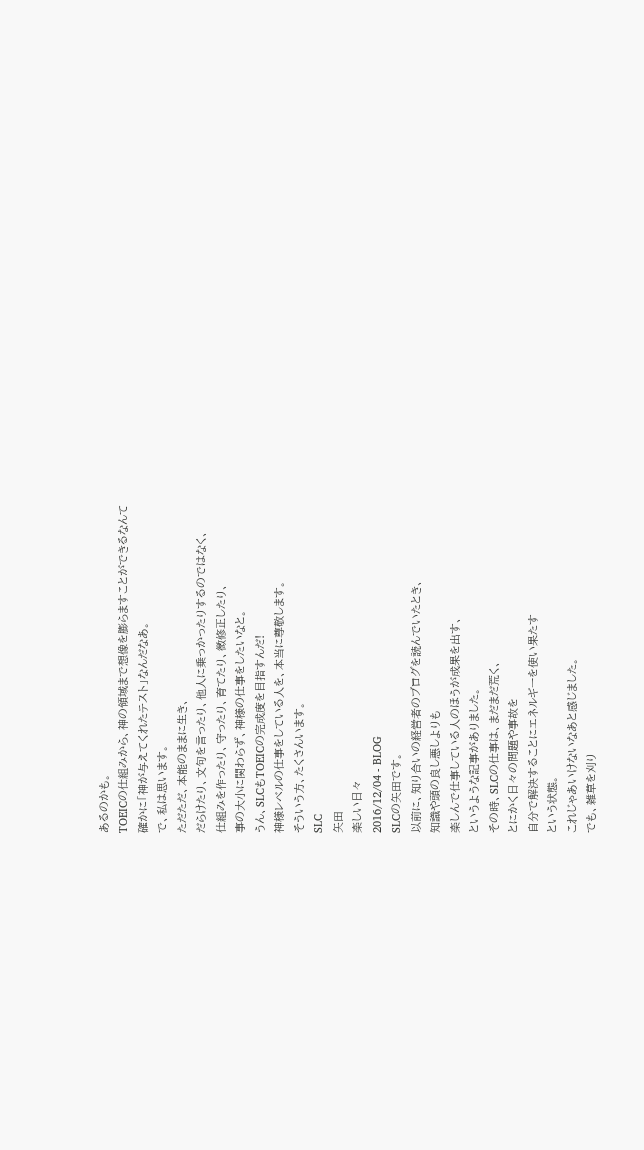あるのかも。
TOEICの仕組みから、神の領域まで想像を膨らますことができるなんて
確かに「神が与えてくれたテスト」なんだなあ。
で、私は思います。
ただただ、本能のままに生き、
だらけたり、文句を言ったり、他人に乗っかったりするのではなく、
仕組みを作ったり、守ったり、育てたり、微修正したり、
事の大小に関わらず、神様の仕事をしたいなと。
うん、SLCもTOEICの完成度を目指すんだ!
神様レベルの仕事をしている人を、本当に尊敬します。
そういう方、たくさんいます。
SLC
矢田
楽しい日々
2016/12/04 - BLOG
SLCの矢田です。
以前に、知り合いの経営者のブログを読んでいたとき、
知識や頭の良し悪しよりも
楽しんで仕事している人のほうが成果を出す、
というような記事がありました。
その時、SLCの仕事は、まだまだ荒く、
とにかく日々の問題や事故を
自分で解決することにエネルギーを使い果たす
という状態。
これじゃあいけないなあと感じました。
でも、雑草を刈り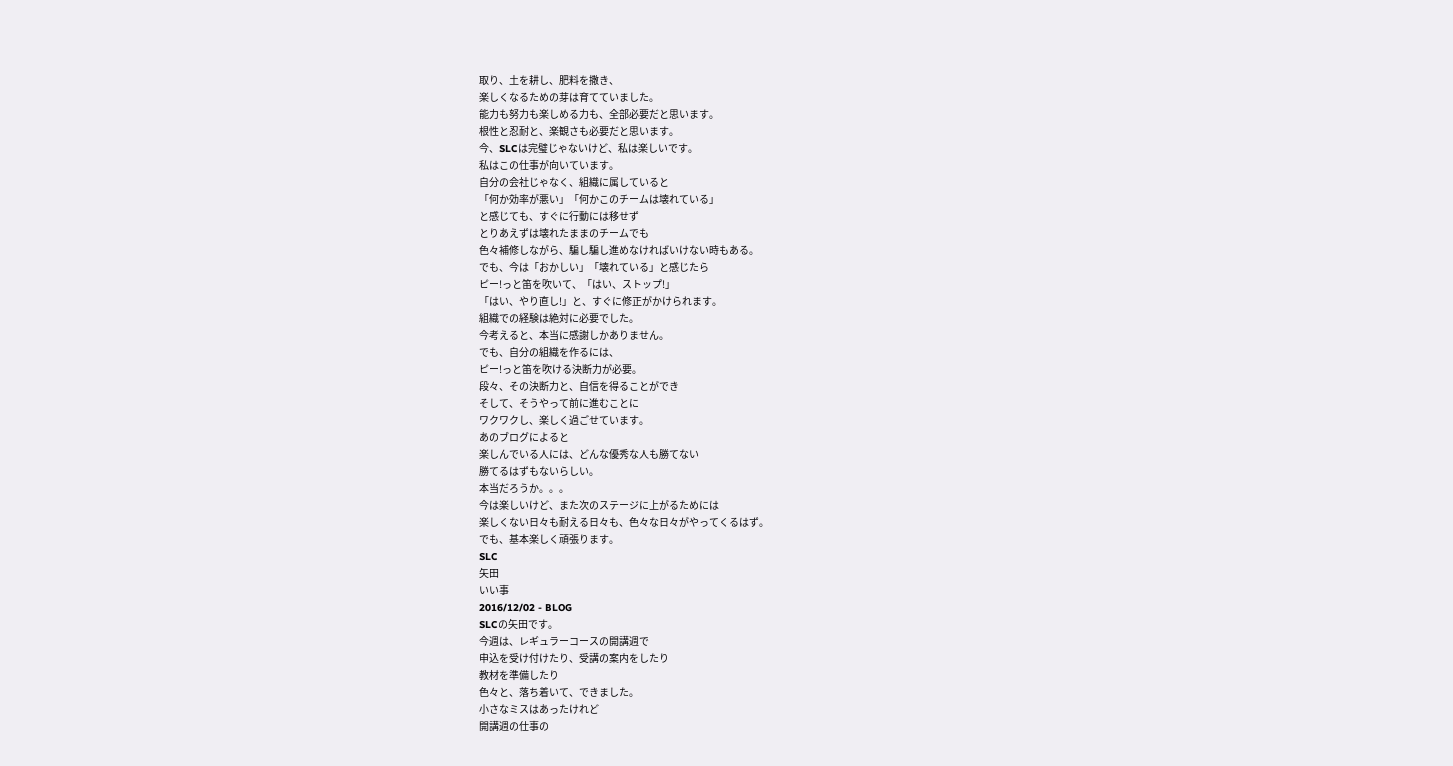取り、土を耕し、肥料を撒き、
楽しくなるための芽は育てていました。
能力も努力も楽しめる力も、全部必要だと思います。
根性と忍耐と、楽観さも必要だと思います。
今、SLCは完璧じゃないけど、私は楽しいです。
私はこの仕事が向いています。
自分の会社じゃなく、組織に属していると
「何か効率が悪い」「何かこのチームは壊れている」
と感じても、すぐに行動には移せず
とりあえずは壊れたままのチームでも
色々補修しながら、騙し騙し進めなければいけない時もある。
でも、今は「おかしい」「壊れている」と感じたら
ピー!っと笛を吹いて、「はい、ストップ!」
「はい、やり直し!」と、すぐに修正がかけられます。
組織での経験は絶対に必要でした。
今考えると、本当に感謝しかありません。
でも、自分の組織を作るには、
ピー!っと笛を吹ける決断力が必要。
段々、その決断力と、自信を得ることができ
そして、そうやって前に進むことに
ワクワクし、楽しく過ごせています。
あのブログによると
楽しんでいる人には、どんな優秀な人も勝てない
勝てるはずもないらしい。
本当だろうか。。。
今は楽しいけど、また次のステージに上がるためには
楽しくない日々も耐える日々も、色々な日々がやってくるはず。
でも、基本楽しく頑張ります。
SLC
矢田
いい事
2016/12/02 - BLOG
SLCの矢田です。
今週は、レギュラーコースの開講週で
申込を受け付けたり、受講の案内をしたり
教材を準備したり
色々と、落ち着いて、できました。
小さなミスはあったけれど
開講週の仕事の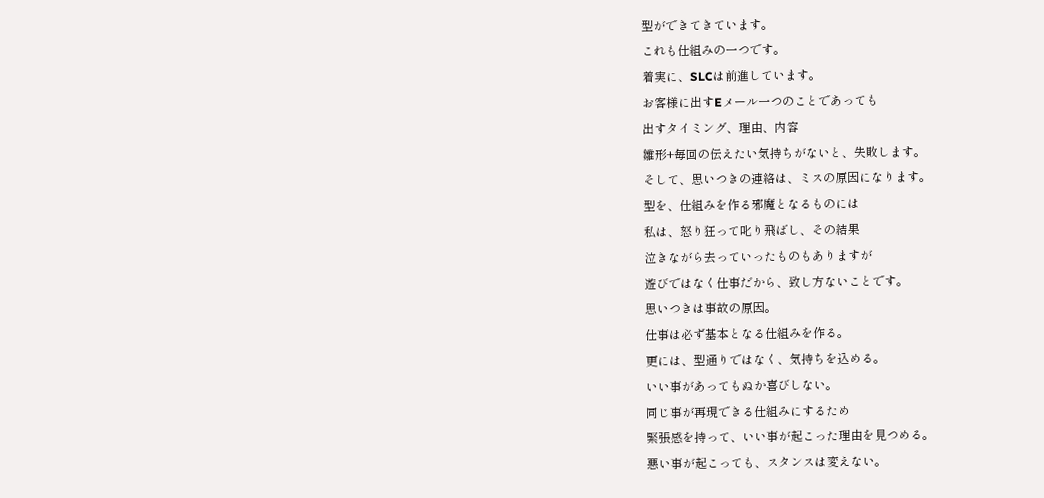型ができてきています。
これも仕組みの一つです。
着実に、SLCは前進しています。
お客様に出すEメール一つのことであっても
出すタイミング、理由、内容
雛形+毎回の伝えたい気持ちがないと、失敗します。
そして、思いつきの連絡は、ミスの原因になります。
型を、仕組みを作る邪魔となるものには
私は、怒り狂って叱り飛ばし、その結果
泣きながら去っていったものもありますが
遊びではなく仕事だから、致し方ないことです。
思いつきは事故の原因。
仕事は必ず基本となる仕組みを作る。
更には、型通りではなく、気持ちを込める。
いい事があってもぬか喜びしない。
同じ事が再現できる仕組みにするため
緊張感を持って、いい事が起こった理由を見つめる。
悪い事が起こっても、スタンスは変えない。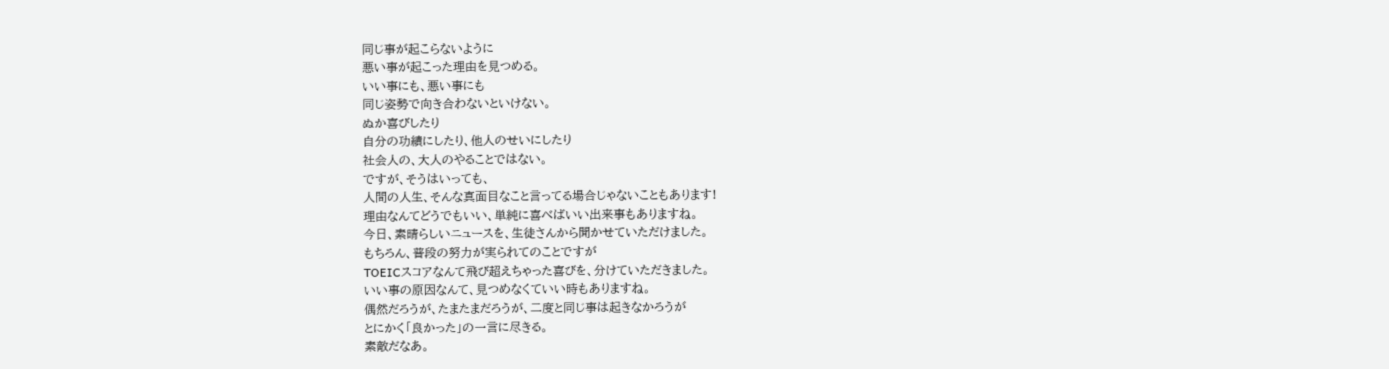同じ事が起こらないように
悪い事が起こった理由を見つめる。
いい事にも、悪い事にも
同じ姿勢で向き合わないといけない。
ぬか喜びしたり
自分の功績にしたり、他人のせいにしたり
社会人の、大人のやることではない。
ですが、そうはいっても、
人間の人生、そんな真面目なこと言ってる場合じゃないこともあります!
理由なんてどうでもいい、単純に喜べばいい出来事もありますね。
今日、素晴らしいニュースを、生徒さんから聞かせていただけました。
もちろん、普段の努力が実られてのことですが
TOEICスコアなんて飛び超えちゃった喜びを、分けていただきました。
いい事の原因なんて、見つめなくていい時もありますね。
偶然だろうが、たまたまだろうが、二度と同じ事は起きなかろうが
とにかく「良かった」の一言に尽きる。
素敵だなあ。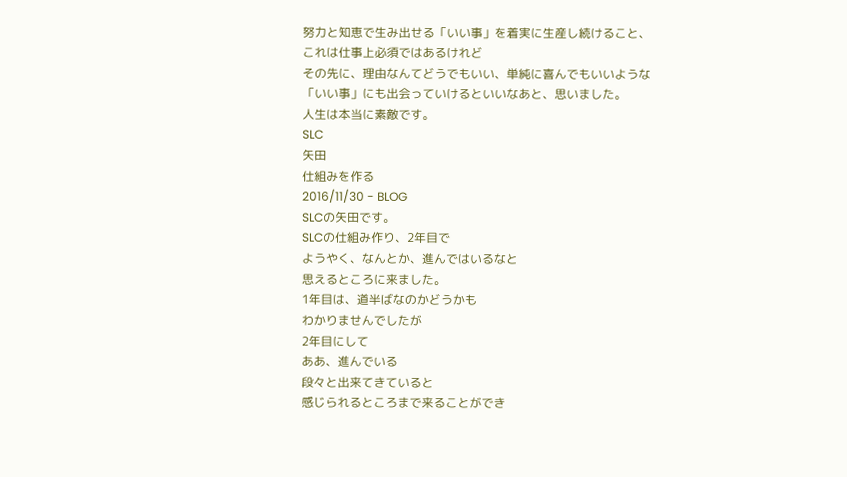努力と知恵で生み出せる「いい事」を着実に生産し続けること、
これは仕事上必須ではあるけれど
その先に、理由なんてどうでもいい、単純に喜んでもいいような
「いい事」にも出会っていけるといいなあと、思いました。
人生は本当に素敵です。
SLC
矢田
仕組みを作る
2016/11/30 - BLOG
SLCの矢田です。
SLCの仕組み作り、2年目で
ようやく、なんとか、進んではいるなと
思えるところに来ました。
1年目は、道半ばなのかどうかも
わかりませんでしたが
2年目にして
ああ、進んでいる
段々と出来てきていると
感じられるところまで来ることができ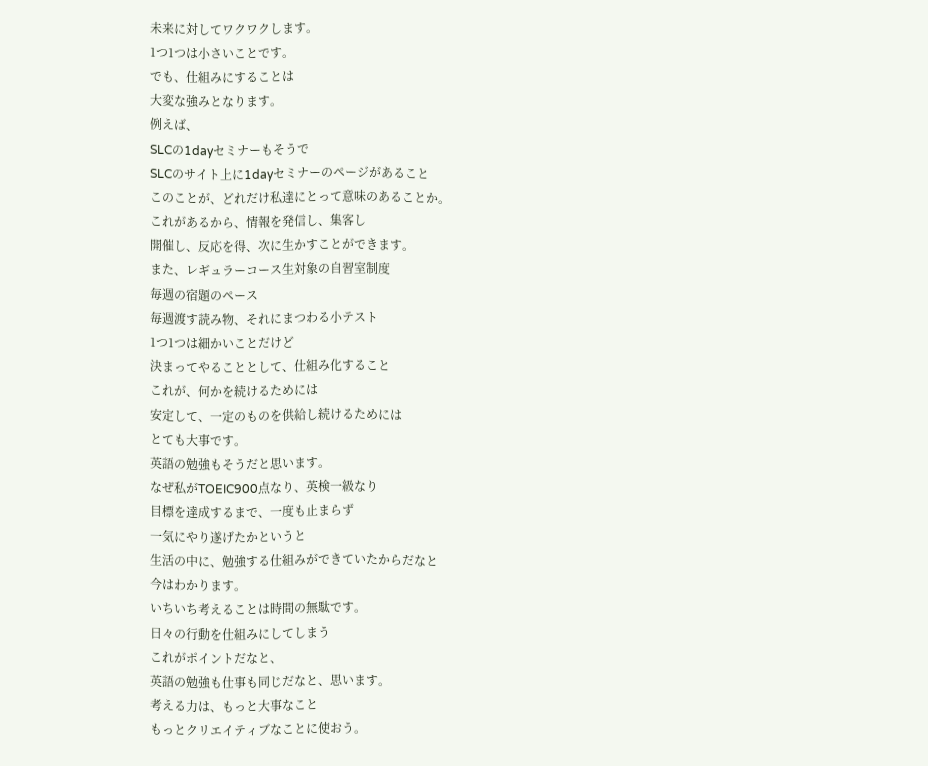未来に対してワクワクします。
1つ1つは小さいことです。
でも、仕組みにすることは
大変な強みとなります。
例えば、
SLCの1dayセミナーもそうで
SLCのサイト上に1dayセミナーのページがあること
このことが、どれだけ私達にとって意味のあることか。
これがあるから、情報を発信し、集客し
開催し、反応を得、次に生かすことができます。
また、レギュラーコース生対象の自習室制度
毎週の宿題のペース
毎週渡す読み物、それにまつわる小テスト
1つ1つは細かいことだけど
決まってやることとして、仕組み化すること
これが、何かを続けるためには
安定して、一定のものを供給し続けるためには
とても大事です。
英語の勉強もそうだと思います。
なぜ私がTOEIC900点なり、英検一級なり
目標を達成するまで、一度も止まらず
一気にやり遂げたかというと
生活の中に、勉強する仕組みができていたからだなと
今はわかります。
いちいち考えることは時間の無駄です。
日々の行動を仕組みにしてしまう
これがポイントだなと、
英語の勉強も仕事も同じだなと、思います。
考える力は、もっと大事なこと
もっとクリエイティブなことに使おう。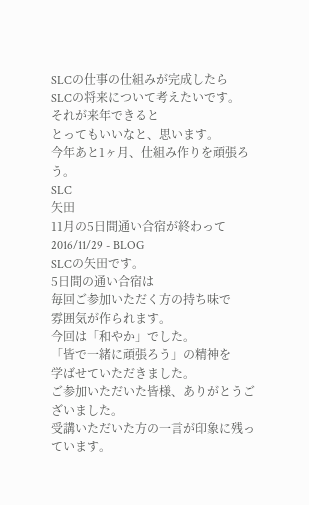SLCの仕事の仕組みが完成したら
SLCの将来について考えたいです。
それが来年できると
とってもいいなと、思います。
今年あと1ヶ月、仕組み作りを頑張ろう。
SLC
矢田
11月の5日間通い合宿が終わって
2016/11/29 - BLOG
SLCの矢田です。
5日間の通い合宿は
毎回ご参加いただく方の持ち味で
雰囲気が作られます。
今回は「和やか」でした。
「皆で一緒に頑張ろう」の精神を
学ばせていただきました。
ご参加いただいた皆様、ありがとうございました。
受講いただいた方の一言が印象に残っています。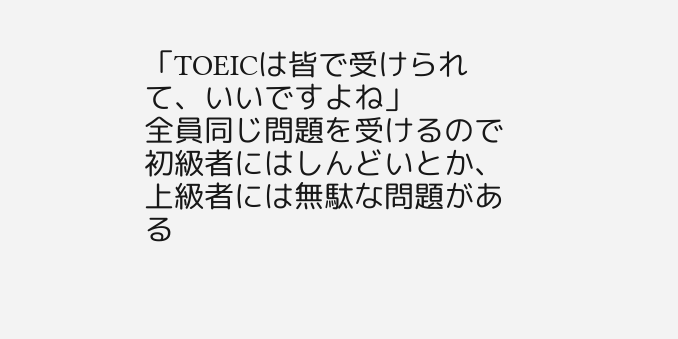「TOEICは皆で受けられて、いいですよね」
全員同じ問題を受けるので
初級者にはしんどいとか、上級者には無駄な問題がある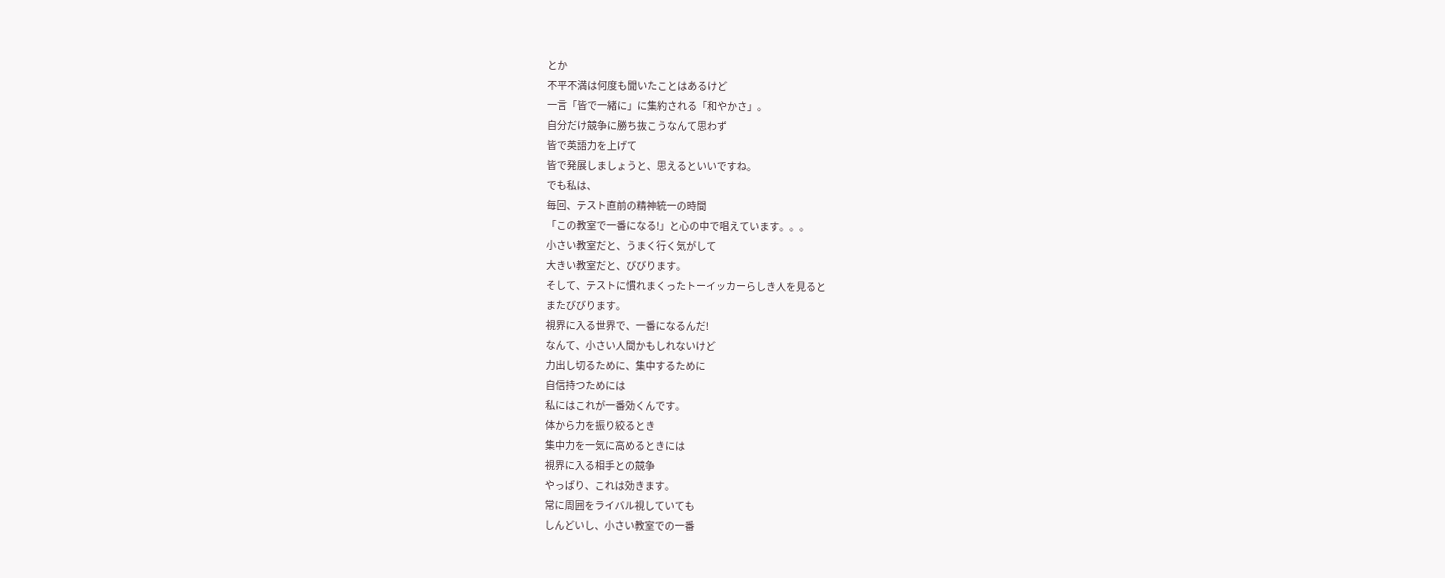とか
不平不満は何度も聞いたことはあるけど
一言「皆で一緒に」に集約される「和やかさ」。
自分だけ競争に勝ち抜こうなんて思わず
皆で英語力を上げて
皆で発展しましょうと、思えるといいですね。
でも私は、
毎回、テスト直前の精神統一の時間
「この教室で一番になる!」と心の中で唱えています。。。
小さい教室だと、うまく行く気がして
大きい教室だと、びびります。
そして、テストに慣れまくったトーイッカーらしき人を見ると
またびびります。
視界に入る世界で、一番になるんだ!
なんて、小さい人間かもしれないけど
力出し切るために、集中するために
自信持つためには
私にはこれが一番効くんです。
体から力を振り絞るとき
集中力を一気に高めるときには
視界に入る相手との競争
やっぱり、これは効きます。
常に周囲をライバル視していても
しんどいし、小さい教室での一番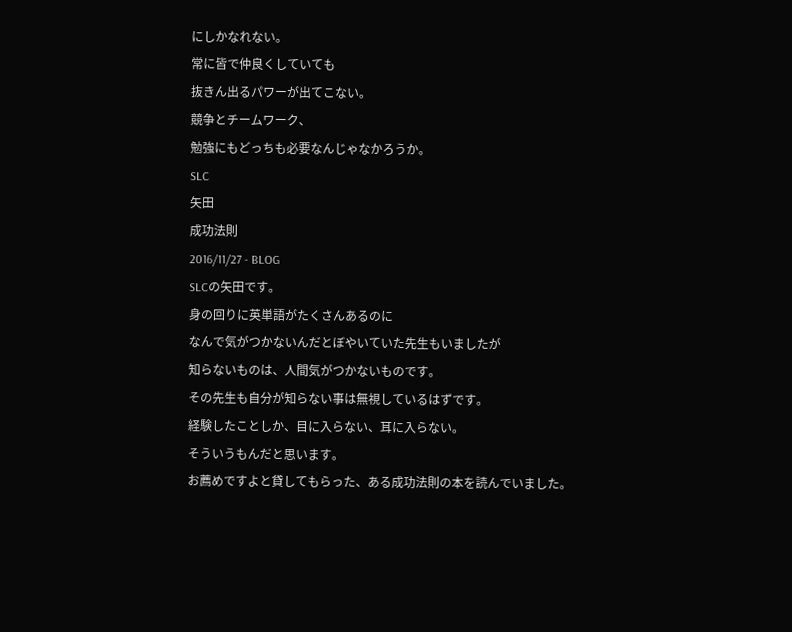にしかなれない。
常に皆で仲良くしていても
抜きん出るパワーが出てこない。
競争とチームワーク、
勉強にもどっちも必要なんじゃなかろうか。
SLC
矢田
成功法則
2016/11/27 - BLOG
SLCの矢田です。
身の回りに英単語がたくさんあるのに
なんで気がつかないんだとぼやいていた先生もいましたが
知らないものは、人間気がつかないものです。
その先生も自分が知らない事は無視しているはずです。
経験したことしか、目に入らない、耳に入らない。
そういうもんだと思います。
お薦めですよと貸してもらった、ある成功法則の本を読んでいました。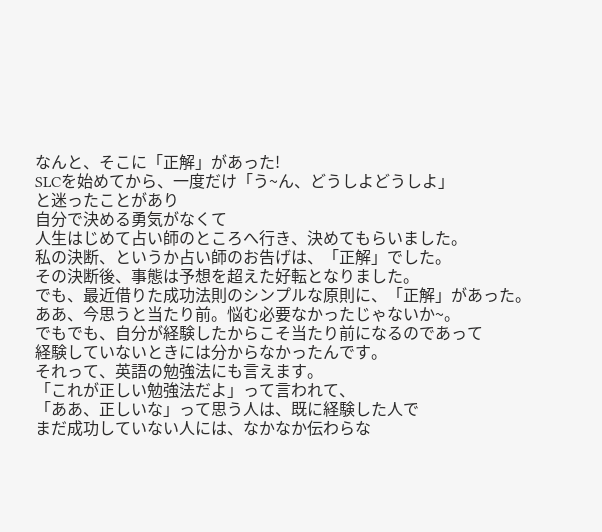なんと、そこに「正解」があった!
SLCを始めてから、一度だけ「う~ん、どうしよどうしよ」
と迷ったことがあり
自分で決める勇気がなくて
人生はじめて占い師のところへ行き、決めてもらいました。
私の決断、というか占い師のお告げは、「正解」でした。
その決断後、事態は予想を超えた好転となりました。
でも、最近借りた成功法則のシンプルな原則に、「正解」があった。
ああ、今思うと当たり前。悩む必要なかったじゃないか~。
でもでも、自分が経験したからこそ当たり前になるのであって
経験していないときには分からなかったんです。
それって、英語の勉強法にも言えます。
「これが正しい勉強法だよ」って言われて、
「ああ、正しいな」って思う人は、既に経験した人で
まだ成功していない人には、なかなか伝わらな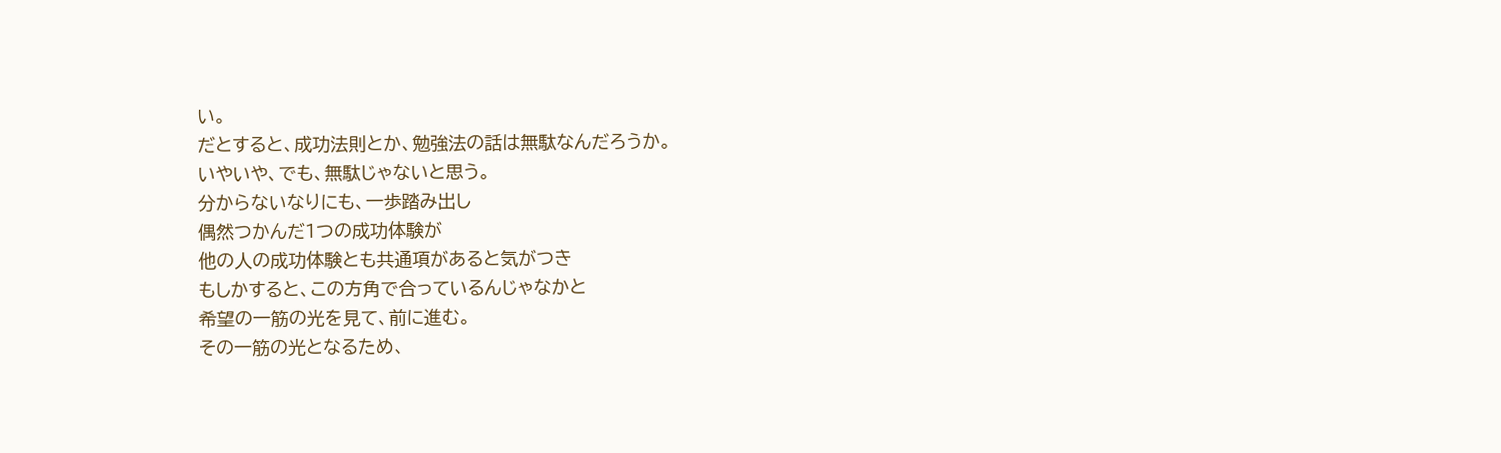い。
だとすると、成功法則とか、勉強法の話は無駄なんだろうか。
いやいや、でも、無駄じゃないと思う。
分からないなりにも、一歩踏み出し
偶然つかんだ1つの成功体験が
他の人の成功体験とも共通項があると気がつき
もしかすると、この方角で合っているんじゃなかと
希望の一筋の光を見て、前に進む。
その一筋の光となるため、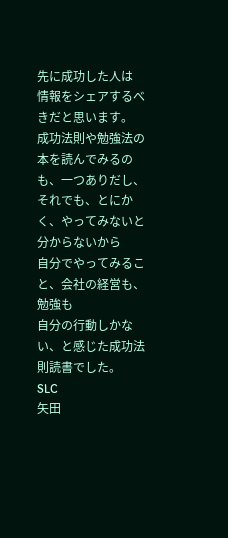先に成功した人は
情報をシェアするべきだと思います。
成功法則や勉強法の本を読んでみるのも、一つありだし、
それでも、とにかく、やってみないと分からないから
自分でやってみること、会社の経営も、勉強も
自分の行動しかない、と感じた成功法則読書でした。
SLC
矢田